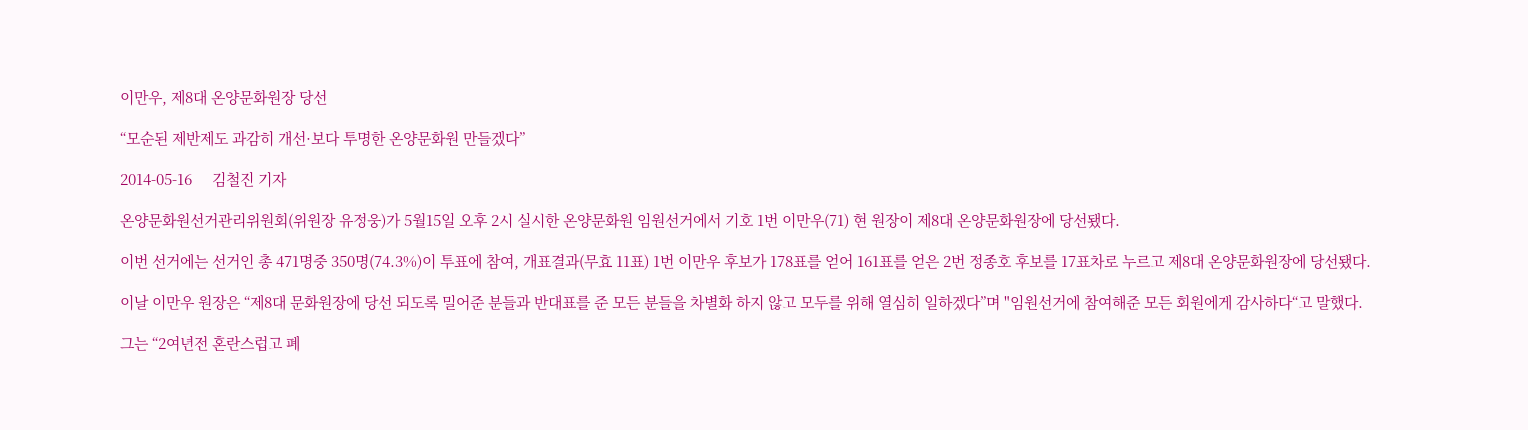이만우, 제8대 온양문화원장 당선

“모순된 제반제도 과감히 개선·보다 투명한 온양문화원 만들겠다”

2014-05-16     김철진 기자

온양문화원선거관리위원회(위원장 유정웅)가 5월15일 오후 2시 실시한 온양문화원 임원선거에서 기호 1번 이만우(71) 현 원장이 제8대 온양문화원장에 당선됐다.

이번 선거에는 선거인 총 471명중 350명(74.3%)이 투표에 참여, 개표결과(무효 11표) 1번 이만우 후보가 178표를 얻어 161표를 얻은 2번 정종호 후보를 17표차로 누르고 제8대 온양문화원장에 당선됐다.

이날 이만우 원장은 “제8대 문화원장에 당선 되도록 밀어준 분들과 반대표를 준 모든 분들을 차별화 하지 않고 모두를 위해 열심히 일하겠다”며 "임원선거에 참여해준 모든 회원에게 감사하다“고 말했다.

그는 “2여년전 혼란스럽고 폐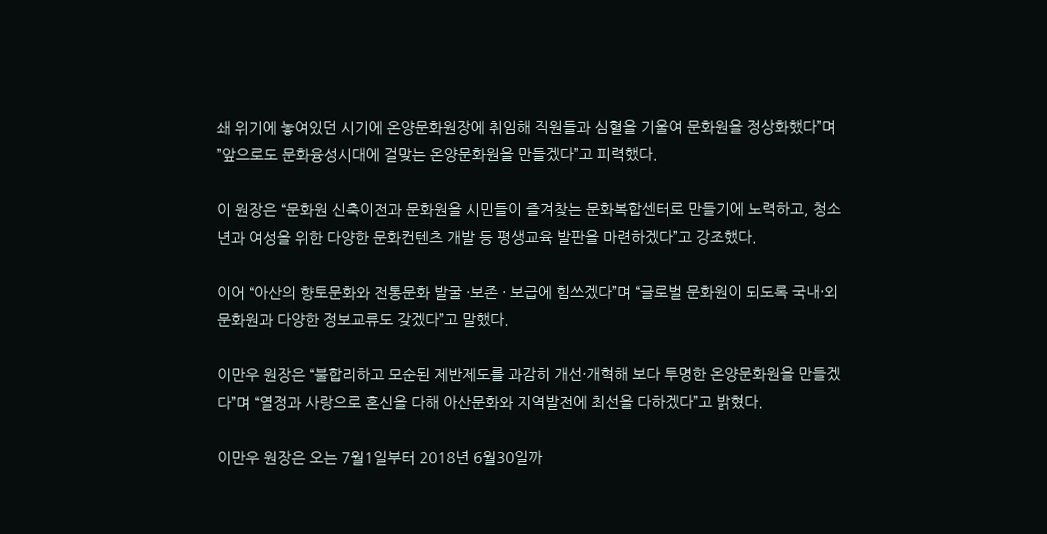쇄 위기에 놓여있던 시기에 온양문화원장에 취임해 직원들과 심혈을 기울여 문화원을 정상화했다”며 ”앞으로도 문화융성시대에 걸맞는 온양문화원을 만들겠다”고 피력했다.

이 원장은 “문화원 신축이전과 문화원을 시민들이 즐겨찾는 문화복합센터로 만들기에 노력하고, 청소년과 여성을 위한 다양한 문화컨텐츠 개발 등 평생교육 발판을 마련하겠다”고 강조했다.

이어 “아산의 향토문화와 전통문화 발굴 ·보존 · 보급에 힘쓰겠다”며 “글로벌 문화원이 되도록 국내·외 문화원과 다양한 정보교류도 갖겠다”고 말했다.

이만우 원장은 “불합리하고 모순된 제반제도를 과감히 개선·개혁해 보다 투명한 온양문화원을 만들겠다”며 “열정과 사랑으로 혼신을 다해 아산문화와 지역발전에 최선을 다하겠다”고 밝혔다.

이만우 원장은 오는 7월1일부터 2018년 6월30일까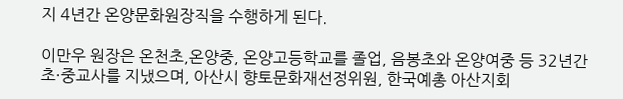지 4년간 온양문화원장직을 수행하게 된다.

이만우 원장은 온천초,온양중, 온양고등학교를 졸업, 음봉초와 온양여중 등 32년간 초·중교사를 지냈으며, 아산시 향토문화재선정위원, 한국예총 아산지회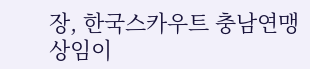장, 한국스카우트 충남연맹 상임이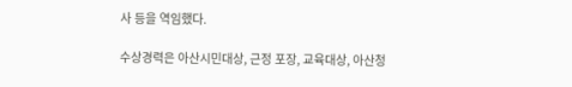사 등을 역임했다.

수상경력은 아산시민대상, 근정 포장, 교육대상, 아산청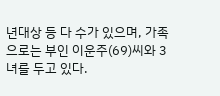년대상 등 다 수가 있으며, 가족으로는 부인 이운주(69)씨와 3녀를 두고 있다.